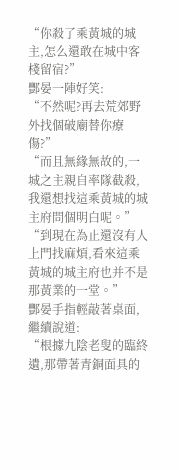“你殺了乘黃城的城主,怎么還敢在城中客棧留宿?”
酆晏一陣好笑:
“不然呢?再去荒郊野外找個破廟替你療傷?”
“而且無緣無故的,一城之主親自率隊截殺,我還想找這乘黃城的城主府問個明白呢。”
“到現在為止還沒有人上門找麻煩,看來這乘黃城的城主府也并不是那黃業的一堂。”
酆晏手指輕敲著桌面,繼續說道:
“根據九陰老叟的臨終遺,那帶著青銅面具的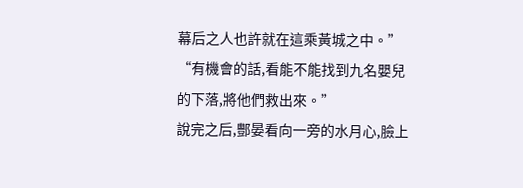幕后之人也許就在這乘黃城之中。”
“有機會的話,看能不能找到九名嬰兒的下落,將他們救出來。”
說完之后,酆晏看向一旁的水月心,臉上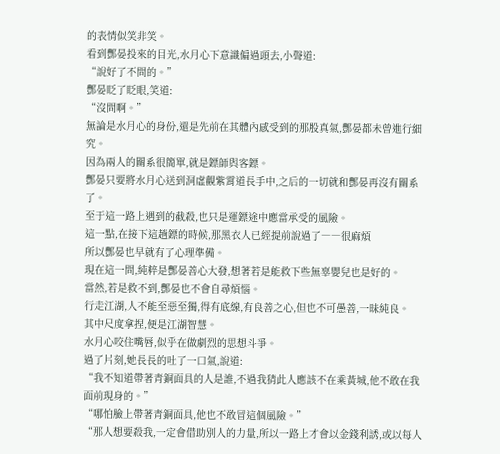的表情似笑非笑。
看到酆晏投來的目光,水月心下意識偏過頭去,小聲道:
“說好了不問的。”
酆晏眨了眨眼,笑道:
“沒問啊。”
無論是水月心的身份,還是先前在其體內感受到的那股真氣,酆晏都未曾進行細究。
因為兩人的關系很簡單,就是鏢師與客鏢。
酆晏只要將水月心送到洞虛觀紫霄道長手中,之后的一切就和酆晏再沒有關系了。
至于這一路上遇到的截殺,也只是運鏢途中應當承受的風險。
這一點,在接下這趟鏢的時候,那黑衣人已經提前說過了――很麻煩
所以酆晏也早就有了心理準備。
現在這一問,純粹是酆晏善心大發,想著若是能救下些無辜嬰兒也是好的。
當然,若是救不到,酆晏也不會自尋煩惱。
行走江湖,人不能至惡至獨,得有底線,有良善之心,但也不可愚善,一昧純良。
其中尺度拿捏,便是江湖智慧。
水月心咬住嘴唇,似乎在做劇烈的思想斗爭。
過了片刻,她長長的吐了一口氣,說道:
“我不知道帶著青銅面具的人是誰,不過我猜此人應該不在乘黃城,他不敢在我面前現身的。”
“哪怕臉上帶著青銅面具,他也不敢冒這個風險。”
“那人想要殺我,一定會借助別人的力量,所以一路上才會以金錢利誘,或以每人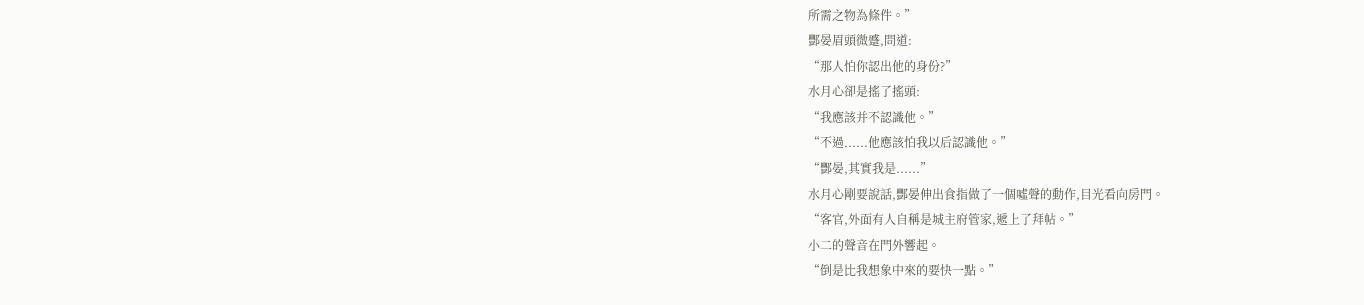所需之物為條件。”
酆晏眉頭微蹙,問道:
“那人怕你認出他的身份?”
水月心卻是搖了搖頭:
“我應該并不認識他。”
“不過......他應該怕我以后認識他。”
“酆晏,其實我是......”
水月心剛要說話,酆晏伸出食指做了一個噓聲的動作,目光看向房門。
“客官,外面有人自稱是城主府管家,遞上了拜帖。”
小二的聲音在門外響起。
“倒是比我想象中來的要快一點。”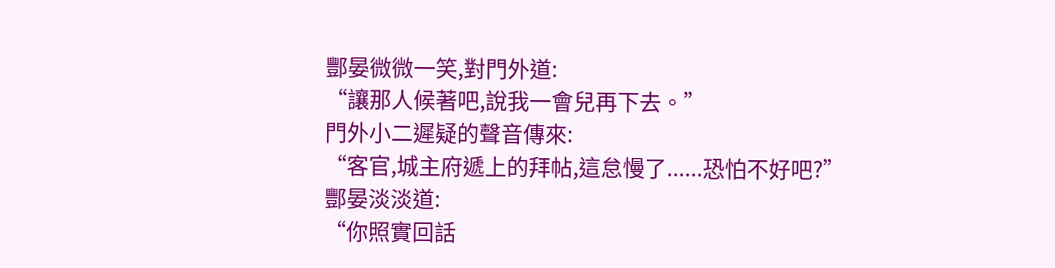酆晏微微一笑,對門外道:
“讓那人候著吧,說我一會兒再下去。”
門外小二遲疑的聲音傳來:
“客官,城主府遞上的拜帖,這怠慢了......恐怕不好吧?”
酆晏淡淡道:
“你照實回話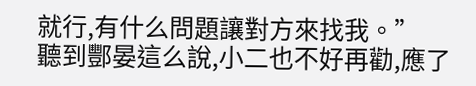就行,有什么問題讓對方來找我。”
聽到酆晏這么說,小二也不好再勸,應了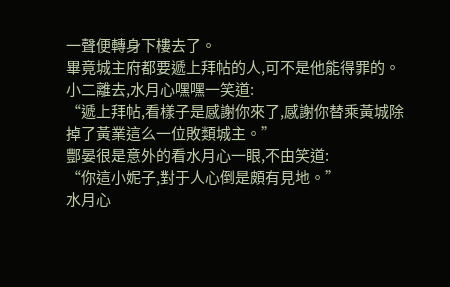一聲便轉身下樓去了。
畢竟城主府都要遞上拜帖的人,可不是他能得罪的。
小二離去,水月心嘿嘿一笑道:
“遞上拜帖,看樣子是感謝你來了,感謝你替乘黃城除掉了黃業這么一位敗類城主。”
酆晏很是意外的看水月心一眼,不由笑道:
“你這小妮子,對于人心倒是頗有見地。”
水月心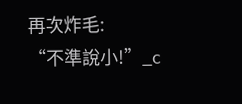再次炸毛:
“不準說小!”_c